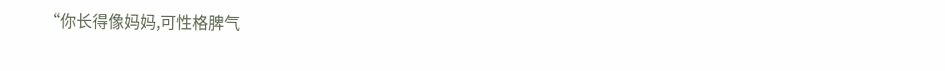“你长得像妈妈,可性格脾气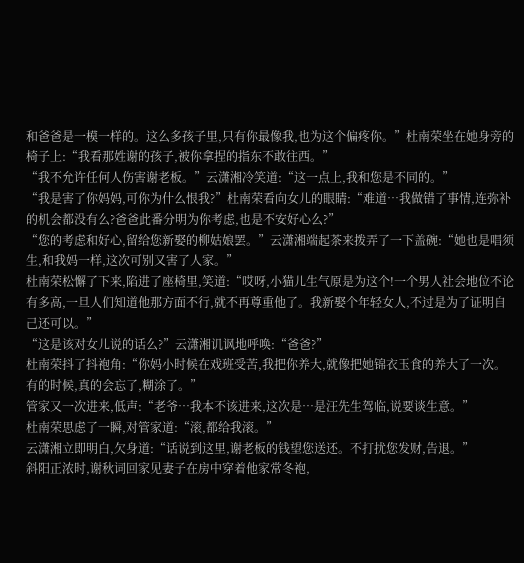和爸爸是一模一样的。这么多孩子里,只有你最像我,也为这个偏疼你。”杜南荣坐在她身旁的椅子上:“我看那姓谢的孩子,被你拿捏的指东不敢往西。”
“我不允许任何人伤害谢老板。”云潇湘冷笑道:“这一点上,我和您是不同的。”
“我是害了你妈妈,可你为什么恨我?”杜南荣看向女儿的眼睛:“难道…我做错了事情,连弥补的机会都没有么?爸爸此番分明为你考虑,也是不安好心么?”
“您的考虑和好心,留给您新娶的柳姑娘罢。”云潇湘端起茶来拨弄了一下盖碗:“她也是唱须生,和我妈一样,这次可别又害了人家。”
杜南荣松懈了下来,陷进了座椅里,笑道:“哎呀,小猫儿生气原是为这个!一个男人社会地位不论有多高,一旦人们知道他那方面不行,就不再尊重他了。我新娶个年轻女人,不过是为了证明自己还可以。”
“这是该对女儿说的话么?”云潇湘讥讽地呼唤:“爸爸?”
杜南荣抖了抖袍角:“你妈小时候在戏班受苦,我把你养大,就像把她锦衣玉食的养大了一次。有的时候,真的会忘了,糊涂了。”
管家又一次进来,低声:“老爷…我本不该进来,这次是…是汪先生驾临,说要谈生意。”
杜南荣思虑了一瞬,对管家道:“滚,都给我滚。”
云潇湘立即明白,欠身道:“话说到这里,谢老板的钱望您送还。不打扰您发财,告退。”
斜阳正浓时,谢秋词回家见妻子在房中穿着他家常冬袍,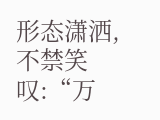形态潇洒,不禁笑叹:“万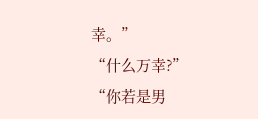幸。”
“什么万幸?”
“你若是男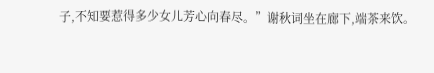子,不知要惹得多少女儿芳心向春尽。”谢秋词坐在廊下,端茶来饮。